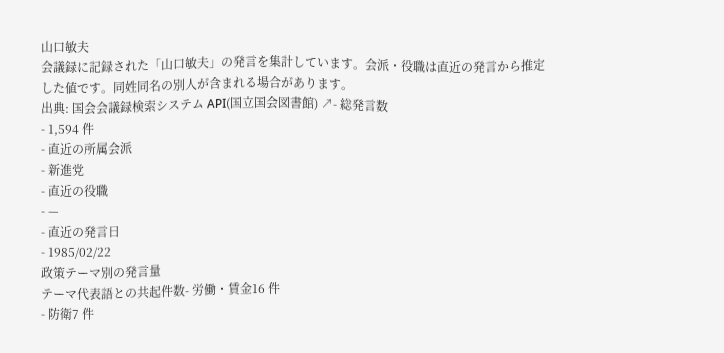山口敏夫
会議録に記録された「山口敏夫」の発言を集計しています。会派・役職は直近の発言から推定した値です。同姓同名の別人が含まれる場合があります。
出典: 国会会議録検索システム API(国立国会図書館) ↗- 総発言数
- 1,594 件
- 直近の所属会派
- 新進党
- 直近の役職
- —
- 直近の発言日
- 1985/02/22
政策テーマ別の発言量
テーマ代表語との共起件数- 労働・賃金16 件
- 防衛7 件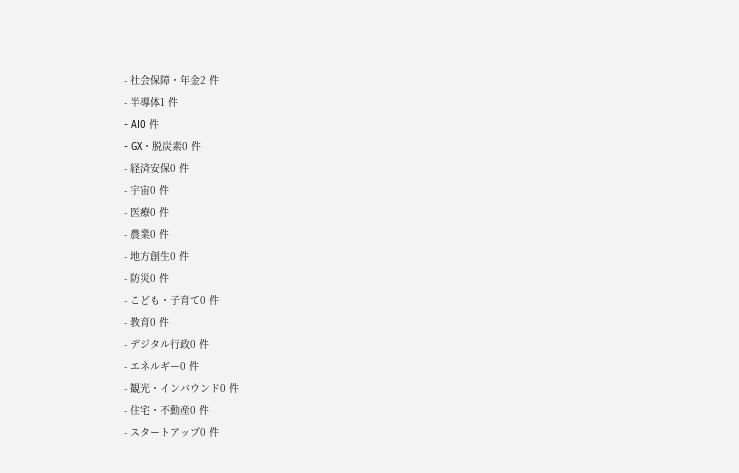- 社会保障・年金2 件
- 半導体1 件
- AI0 件
- GX・脱炭素0 件
- 経済安保0 件
- 宇宙0 件
- 医療0 件
- 農業0 件
- 地方創生0 件
- 防災0 件
- こども・子育て0 件
- 教育0 件
- デジタル行政0 件
- エネルギー0 件
- 観光・インバウンド0 件
- 住宅・不動産0 件
- スタートアップ0 件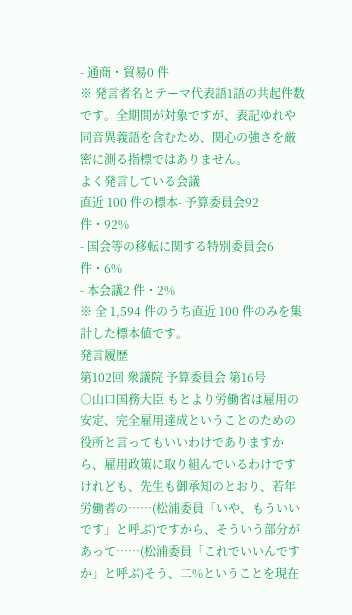- 通商・貿易0 件
※ 発言者名とテーマ代表語1語の共起件数です。全期間が対象ですが、表記ゆれや 同音異義語を含むため、関心の強さを厳密に測る指標ではありません。
よく発言している会議
直近 100 件の標本- 予算委員会92 件・92%
- 国会等の移転に関する特別委員会6 件・6%
- 本会議2 件・2%
※ 全 1,594 件のうち直近 100 件のみを集計した標本値です。
発言履歴
第102回 衆議院 予算委員会 第16号
○山口国務大臣 もとより労働省は雇用の安定、完全雇用達成ということのための役所と言ってもいいわけでありますから、雇用政策に取り組んでいるわけですけれども、先生も御承知のとおり、若年労働者の……(松浦委員「いや、もういいです」と呼ぶ)ですから、そういう部分があって……(松浦委員「これでいいんですか」と呼ぶ)そう、二%ということを現在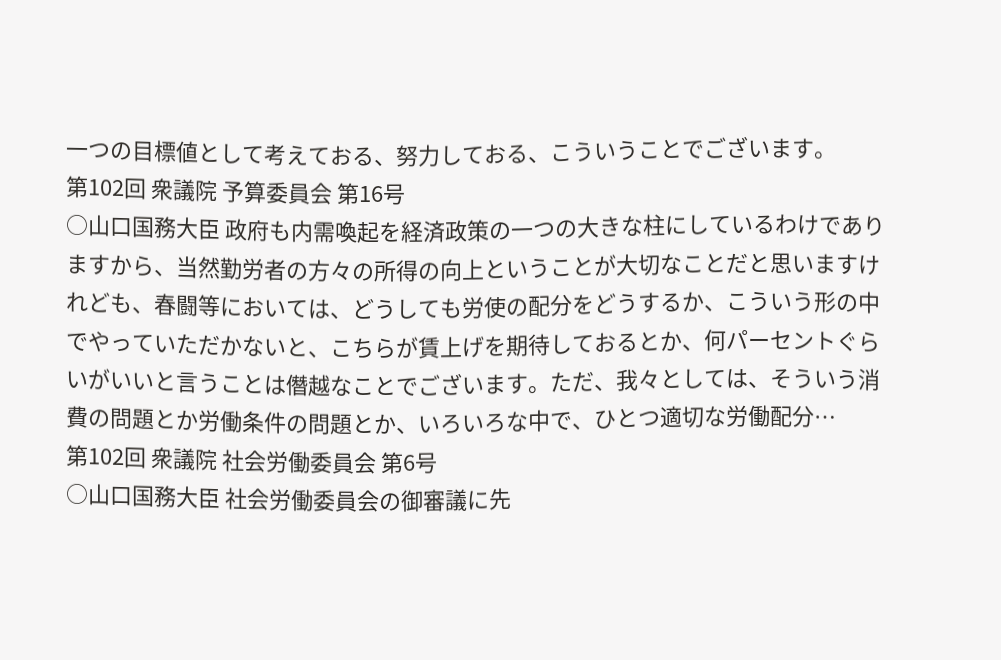一つの目標値として考えておる、努力しておる、こういうことでございます。
第102回 衆議院 予算委員会 第16号
○山口国務大臣 政府も内需喚起を経済政策の一つの大きな柱にしているわけでありますから、当然勤労者の方々の所得の向上ということが大切なことだと思いますけれども、春闘等においては、どうしても労使の配分をどうするか、こういう形の中でやっていただかないと、こちらが賃上げを期待しておるとか、何パーセントぐらいがいいと言うことは僭越なことでございます。ただ、我々としては、そういう消費の問題とか労働条件の問題とか、いろいろな中で、ひとつ適切な労働配分…
第102回 衆議院 社会労働委員会 第6号
○山口国務大臣 社会労働委員会の御審議に先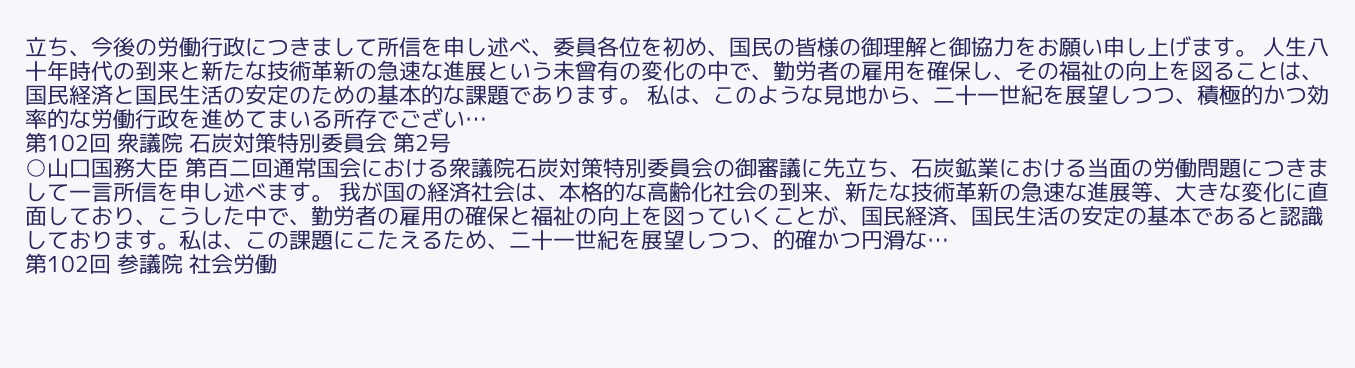立ち、今後の労働行政につきまして所信を申し述べ、委員各位を初め、国民の皆様の御理解と御協力をお願い申し上げます。 人生八十年時代の到来と新たな技術革新の急速な進展という未曾有の変化の中で、勤労者の雇用を確保し、その福祉の向上を図ることは、国民経済と国民生活の安定のための基本的な課題であります。 私は、このような見地から、二十一世紀を展望しつつ、積極的かつ効率的な労働行政を進めてまいる所存でござい…
第102回 衆議院 石炭対策特別委員会 第2号
○山口国務大臣 第百二回通常国会における衆議院石炭対策特別委員会の御審議に先立ち、石炭鉱業における当面の労働問題につきまして一言所信を申し述べます。 我が国の経済社会は、本格的な高齢化社会の到来、新たな技術革新の急速な進展等、大きな変化に直面しており、こうした中で、勤労者の雇用の確保と福祉の向上を図っていくことが、国民経済、国民生活の安定の基本であると認識しております。私は、この課題にこたえるため、二十一世紀を展望しつつ、的確かつ円滑な…
第102回 参議院 社会労働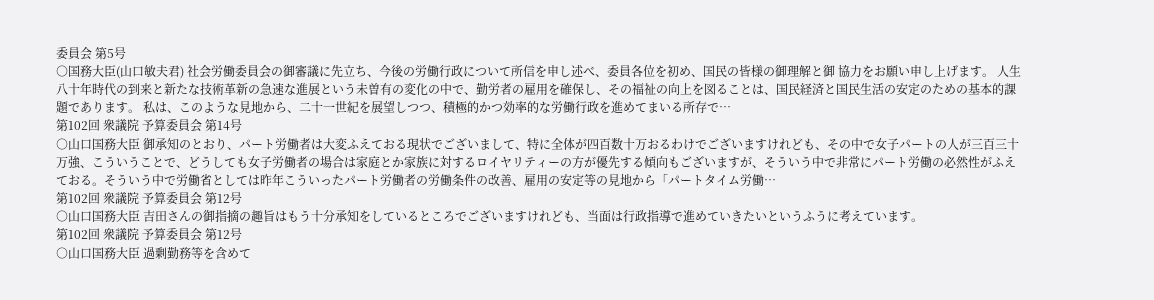委員会 第5号
○国務大臣(山口敏夫君) 社会労働委員会の御審議に先立ち、今後の労働行政について所信を申し述べ、委員各位を初め、国民の皆様の御理解と御 協力をお願い申し上げます。 人生八十年時代の到来と新たな技術革新の急速な進展という未曽有の変化の中で、勤労者の雇用を確保し、その福祉の向上を図ることは、国民経済と国民生活の安定のための基本的課題であります。 私は、このような見地から、二十一世紀を展望しつつ、積極的かつ効率的な労働行政を進めてまいる所存で…
第102回 衆議院 予算委員会 第14号
○山口国務大臣 御承知のとおり、パート労働者は大変ふえておる現状でございまして、特に全体が四百数十万おるわけでございますけれども、その中で女子パートの人が三百三十万強、こういうことで、どうしても女子労働者の場合は家庭とか家族に対するロイヤリティーの方が優先する傾向もございますが、そういう中で非常にパート労働の必然性がふえておる。そういう中で労働省としては昨年こういったパート労働者の労働条件の改善、雇用の安定等の見地から「パートタイム労働…
第102回 衆議院 予算委員会 第12号
○山口国務大臣 吉田さんの御指摘の趣旨はもう十分承知をしているところでございますけれども、当面は行政指導で進めていきたいというふうに考えています。
第102回 衆議院 予算委員会 第12号
○山口国務大臣 過剰勤務等を含めて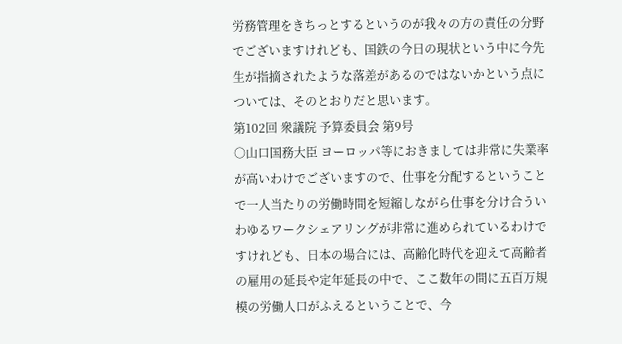労務管理をきちっとするというのが我々の方の責任の分野でございますけれども、国鉄の今日の現状という中に今先生が指摘されたような落差があるのではないかという点については、そのとおりだと思います。
第102回 衆議院 予算委員会 第9号
○山口国務大臣 ヨーロッパ等におきましては非常に失業率が高いわけでございますので、仕事を分配するということで一人当たりの労働時間を短縮しながら仕事を分け合ういわゆるワークシェアリングが非常に進められているわけですけれども、日本の場合には、高齢化時代を迎えて高齢者の雇用の延長や定年延長の中で、ここ数年の間に五百万規模の労働人口がふえるということで、今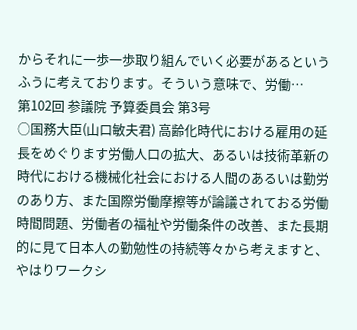からそれに一歩一歩取り組んでいく必要があるというふうに考えております。そういう意味で、労働…
第102回 参議院 予算委員会 第3号
○国務大臣(山口敏夫君) 高齢化時代における雇用の延長をめぐります労働人口の拡大、あるいは技術革新の時代における機械化社会における人間のあるいは勤労のあり方、また国際労働摩擦等が論議されておる労働時間問題、労働者の福祉や労働条件の改善、また長期的に見て日本人の勤勉性の持続等々から考えますと、やはりワークシ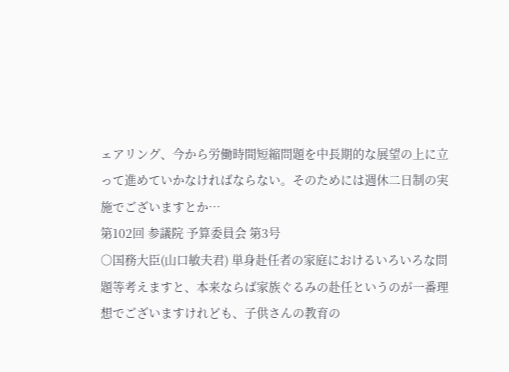ェアリング、今から労働時間短縮問題を中長期的な展望の上に立って進めていかなければならない。そのためには週休二日制の実施でございますとか…
第102回 参議院 予算委員会 第3号
○国務大臣(山口敏夫君) 単身赴任者の家庭におけるいろいろな問題等考えますと、本来ならば家族ぐるみの赴任というのが一番理想でございますけれども、子供さんの教育の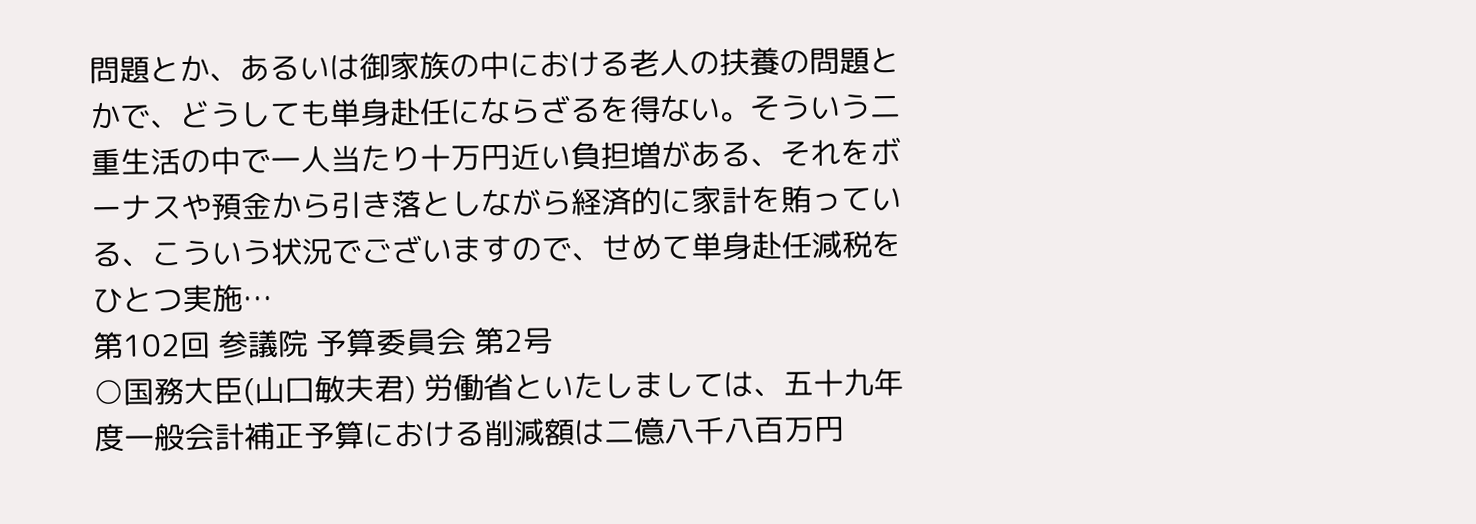問題とか、あるいは御家族の中における老人の扶養の問題とかで、どうしても単身赴任にならざるを得ない。そういう二重生活の中で一人当たり十万円近い負担増がある、それをボーナスや預金から引き落としながら経済的に家計を賄っている、こういう状況でございますので、せめて単身赴任減税をひとつ実施…
第102回 参議院 予算委員会 第2号
○国務大臣(山口敏夫君) 労働省といたしましては、五十九年度一般会計補正予算における削減額は二億八千八百万円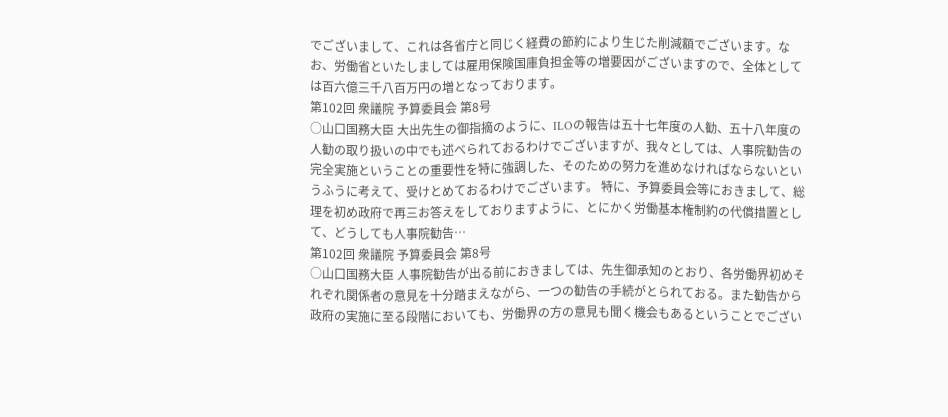でございまして、これは各省庁と同じく経費の節約により生じた削減額でございます。なお、労働省といたしましては雇用保険国庫負担金等の増要因がございますので、全体としては百六億三千八百万円の増となっております。
第102回 衆議院 予算委員会 第8号
○山口国務大臣 大出先生の御指摘のように、ILOの報告は五十七年度の人勧、五十八年度の人勧の取り扱いの中でも述べられておるわけでございますが、我々としては、人事院勧告の完全実施ということの重要性を特に強調した、そのための努力を進めなければならないというふうに考えて、受けとめておるわけでございます。 特に、予算委員会等におきまして、総理を初め政府で再三お答えをしておりますように、とにかく労働基本権制約の代償措置として、どうしても人事院勧告…
第102回 衆議院 予算委員会 第8号
○山口国務大臣 人事院勧告が出る前におきましては、先生御承知のとおり、各労働界初めそれぞれ関係者の意見を十分踏まえながら、一つの勧告の手続がとられておる。また勧告から政府の実施に至る段階においても、労働界の方の意見も聞く機会もあるということでござい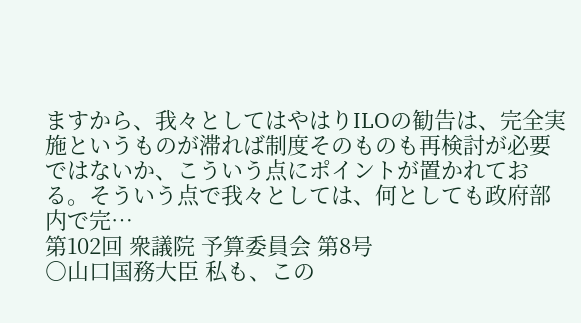ますから、我々としてはやはりILOの勧告は、完全実施というものが滞れば制度そのものも再検討が必要ではないか、こういう点にポイントが置かれておる。そういう点で我々としては、何としても政府部内で完…
第102回 衆議院 予算委員会 第8号
○山口国務大臣 私も、この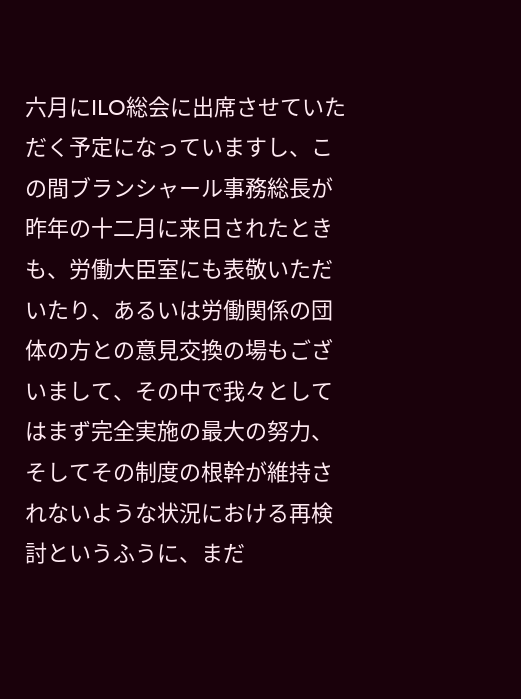六月にILO総会に出席させていただく予定になっていますし、この間ブランシャール事務総長が昨年の十二月に来日されたときも、労働大臣室にも表敬いただいたり、あるいは労働関係の団体の方との意見交換の場もございまして、その中で我々としてはまず完全実施の最大の努力、そしてその制度の根幹が維持されないような状況における再検討というふうに、まだ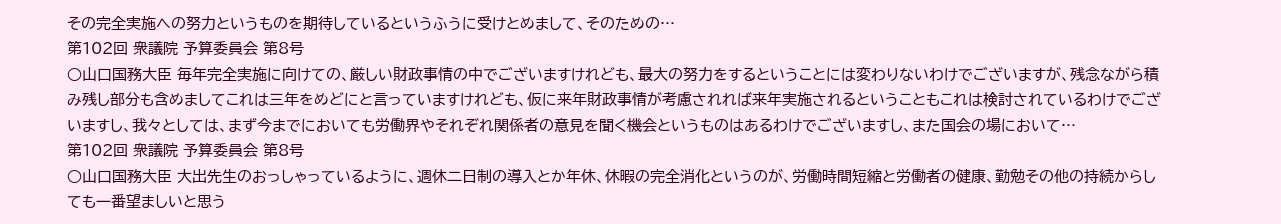その完全実施への努力というものを期待しているというふうに受けとめまして、そのための…
第102回 衆議院 予算委員会 第8号
○山口国務大臣 毎年完全実施に向けての、厳しい財政事情の中でございますけれども、最大の努力をするということには変わりないわけでございますが、残念ながら積み残し部分も含めましてこれは三年をめどにと言っていますけれども、仮に来年財政事情が考慮されれば来年実施されるということもこれは検討されているわけでございますし、我々としては、まず今までにおいても労働界やそれぞれ関係者の意見を聞く機会というものはあるわけでございますし、また国会の場において…
第102回 衆議院 予算委員会 第8号
○山口国務大臣 大出先生のおっしゃっているように、週休二日制の導入とか年休、休暇の完全消化というのが、労働時間短縮と労働者の健康、勤勉その他の持続からしても一番望ましいと思う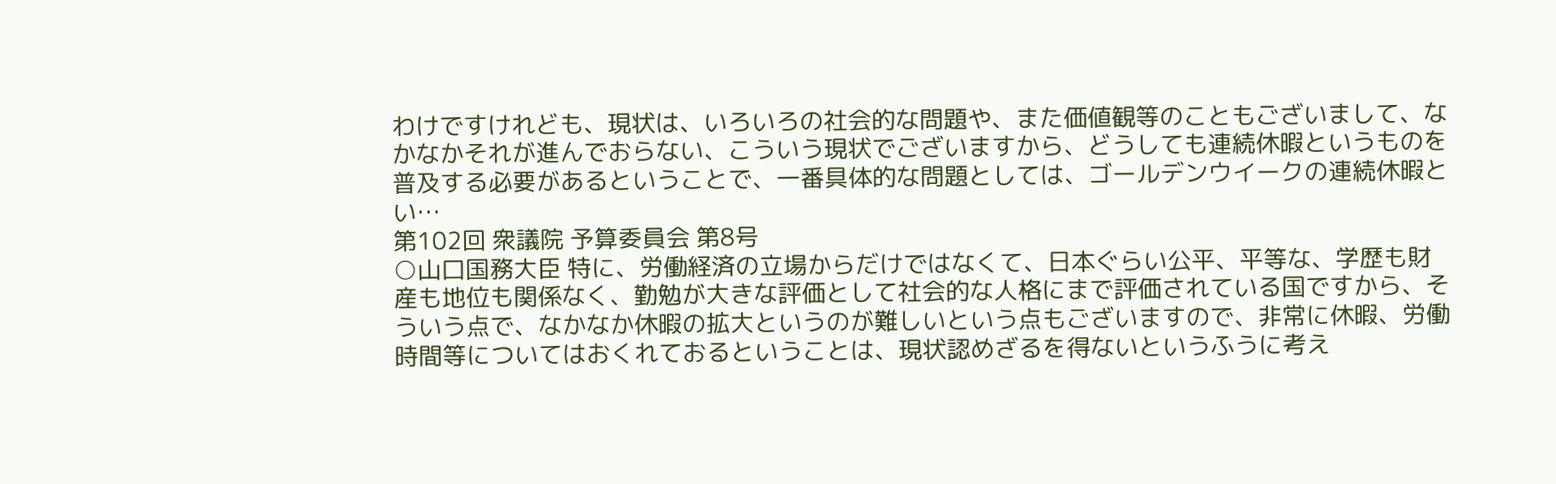わけですけれども、現状は、いろいろの社会的な問題や、また価値観等のこともございまして、なかなかそれが進んでおらない、こういう現状でございますから、どうしても連続休暇というものを普及する必要があるということで、一番具体的な問題としては、ゴールデンウイークの連続休暇とい…
第102回 衆議院 予算委員会 第8号
○山口国務大臣 特に、労働経済の立場からだけではなくて、日本ぐらい公平、平等な、学歴も財産も地位も関係なく、勤勉が大きな評価として社会的な人格にまで評価されている国ですから、そういう点で、なかなか休暇の拡大というのが難しいという点もございますので、非常に休暇、労働時間等についてはおくれておるということは、現状認めざるを得ないというふうに考え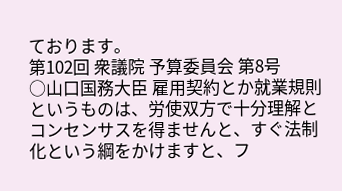ております。
第102回 衆議院 予算委員会 第8号
○山口国務大臣 雇用契約とか就業規則というものは、労使双方で十分理解とコンセンサスを得ませんと、すぐ法制化という綱をかけますと、フ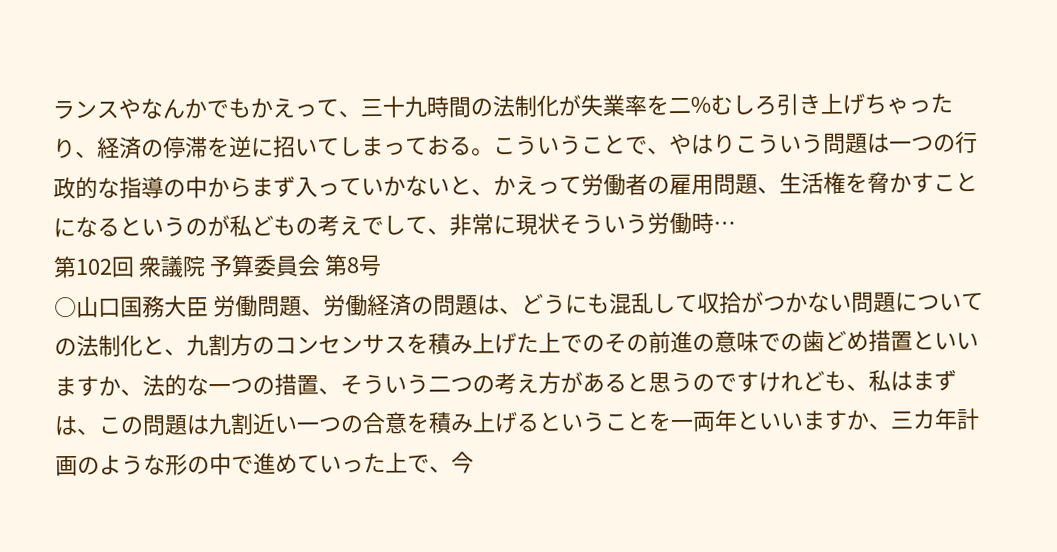ランスやなんかでもかえって、三十九時間の法制化が失業率を二%むしろ引き上げちゃったり、経済の停滞を逆に招いてしまっておる。こういうことで、やはりこういう問題は一つの行政的な指導の中からまず入っていかないと、かえって労働者の雇用問題、生活権を脅かすことになるというのが私どもの考えでして、非常に現状そういう労働時…
第102回 衆議院 予算委員会 第8号
○山口国務大臣 労働問題、労働経済の問題は、どうにも混乱して収拾がつかない問題についての法制化と、九割方のコンセンサスを積み上げた上でのその前進の意味での歯どめ措置といいますか、法的な一つの措置、そういう二つの考え方があると思うのですけれども、私はまずは、この問題は九割近い一つの合意を積み上げるということを一両年といいますか、三カ年計画のような形の中で進めていった上で、今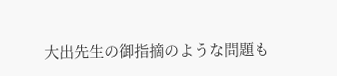大出先生の御指摘のような問題も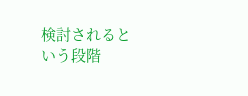検討されるという段階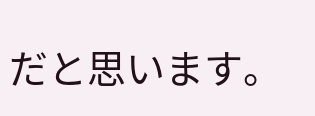だと思います。